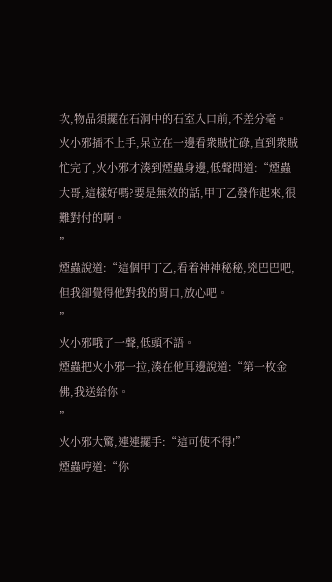次,物品須擺在石洞中的石室入口前,不差分毫。
火小邪插不上手,呆立在一邊看衆賊忙碌,直到衆賊忙完了,火小邪才湊到煙蟲身邊,低聲問道:“煙蟲大哥,這樣好嗎?要是無效的話,甲丁乙發作起來,很難對付的啊。
”
煙蟲說道:“這個甲丁乙,看着神神秘秘,兇巴巴吧,但我卻覺得他對我的胃口,放心吧。
”
火小邪哦了一聲,低頭不語。
煙蟲把火小邪一拉,湊在他耳邊說道:“第一枚金佛,我送給你。
”
火小邪大驚,連連擺手:“這可使不得!”
煙蟲哼道:“你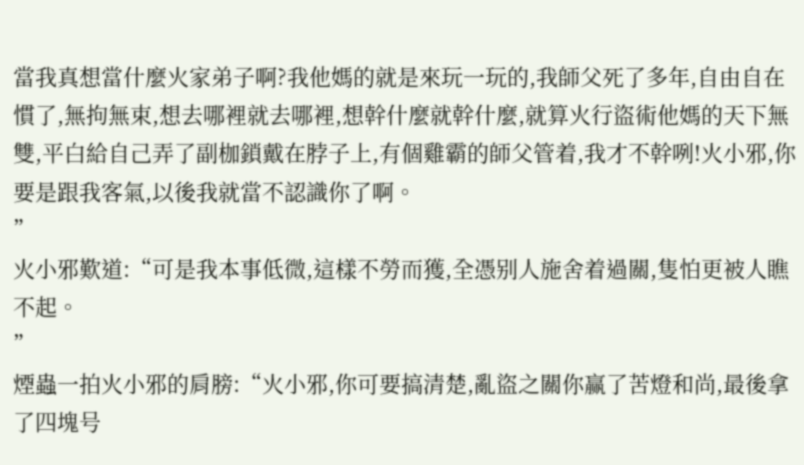當我真想當什麼火家弟子啊?我他媽的就是來玩一玩的,我師父死了多年,自由自在慣了,無拘無束,想去哪裡就去哪裡,想幹什麼就幹什麼,就算火行盜術他媽的天下無雙,平白給自己弄了副枷鎖戴在脖子上,有個雞霸的師父管着,我才不幹咧!火小邪,你要是跟我客氣,以後我就當不認識你了啊。
”
火小邪歎道:“可是我本事低微,這樣不勞而獲,全憑别人施舍着過關,隻怕更被人瞧不起。
”
煙蟲一拍火小邪的肩膀:“火小邪,你可要搞清楚,亂盜之關你赢了苦燈和尚,最後拿了四塊号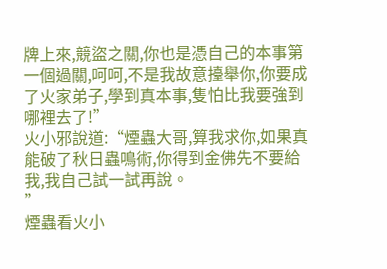牌上來,競盜之關,你也是憑自己的本事第一個過關,呵呵,不是我故意擡舉你,你要成了火家弟子,學到真本事,隻怕比我要強到哪裡去了!”
火小邪說道:“煙蟲大哥,算我求你,如果真能破了秋日蟲鳴術,你得到金佛先不要給我,我自己試一試再說。
”
煙蟲看火小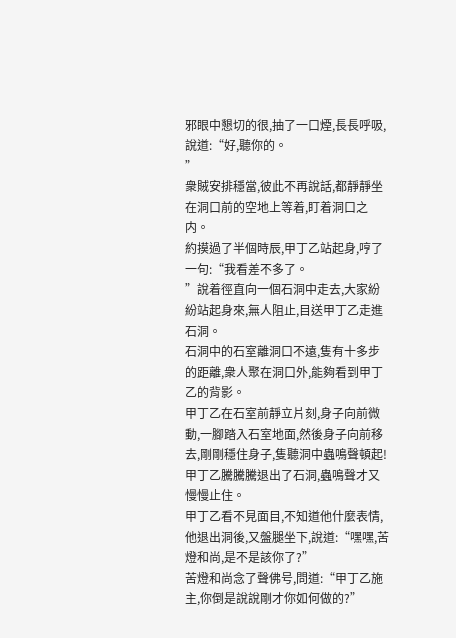邪眼中懇切的很,抽了一口煙,長長呼吸,說道:“好,聽你的。
”
衆賊安排穩當,彼此不再說話,都靜靜坐在洞口前的空地上等着,盯着洞口之内。
約摸過了半個時辰,甲丁乙站起身,哼了一句:“我看差不多了。
”說着徑直向一個石洞中走去,大家紛紛站起身來,無人阻止,目送甲丁乙走進石洞。
石洞中的石室離洞口不遠,隻有十多步的距離,衆人聚在洞口外,能夠看到甲丁乙的背影。
甲丁乙在石室前靜立片刻,身子向前微動,一腳踏入石室地面,然後身子向前移去,剛剛穩住身子,隻聽洞中蟲鳴聲頓起!甲丁乙騰騰騰退出了石洞,蟲鳴聲才又慢慢止住。
甲丁乙看不見面目,不知道他什麼表情,他退出洞後,又盤腿坐下,說道:“嘿嘿,苦燈和尚,是不是該你了?”
苦燈和尚念了聲佛号,問道:“甲丁乙施主,你倒是說說剛才你如何做的?”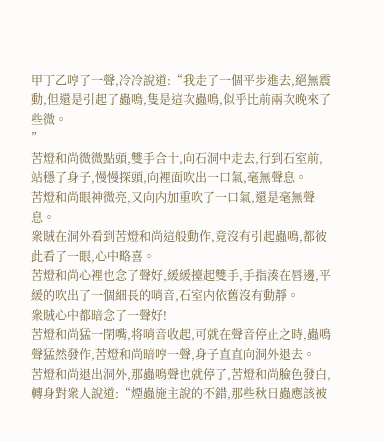甲丁乙哼了一聲,冷冷說道:“我走了一個平步進去,絕無震動,但還是引起了蟲鳴,隻是這次蟲鳴,似乎比前兩次晚來了些微。
”
苦燈和尚微微點頭,雙手合十,向石洞中走去,行到石室前,站穩了身子,慢慢探頭,向裡面吹出一口氣,毫無聲息。
苦燈和尚眼神微亮,又向内加重吹了一口氣,還是毫無聲息。
衆賊在洞外看到苦燈和尚這般動作,竟沒有引起蟲鳴,都彼此看了一眼,心中略喜。
苦燈和尚心裡也念了聲好,緩緩擡起雙手,手指湊在唇邊,平緩的吹出了一個細長的哨音,石室内依舊沒有動靜。
衆賊心中都暗念了一聲好!
苦燈和尚猛一閉嘴,将哨音收起,可就在聲音停止之時,蟲鳴聲猛然發作,苦燈和尚暗哼一聲,身子直直向洞外退去。
苦燈和尚退出洞外,那蟲鳴聲也就停了,苦燈和尚臉色發白,轉身對衆人說道:“煙蟲施主說的不錯,那些秋日蟲應該被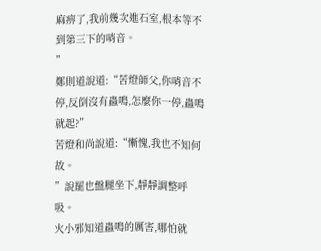麻痹了,我前幾次進石室,根本等不到第三下的哨音。
”
鄭則道說道:“苦燈師父,你哨音不停,反倒沒有蟲鳴,怎麼你一停,蟲鳴就起?”
苦燈和尚說道:“慚愧,我也不知何故。
”說罷也盤腿坐下,靜靜調整呼吸。
火小邪知道蟲鳴的厲害,哪怕就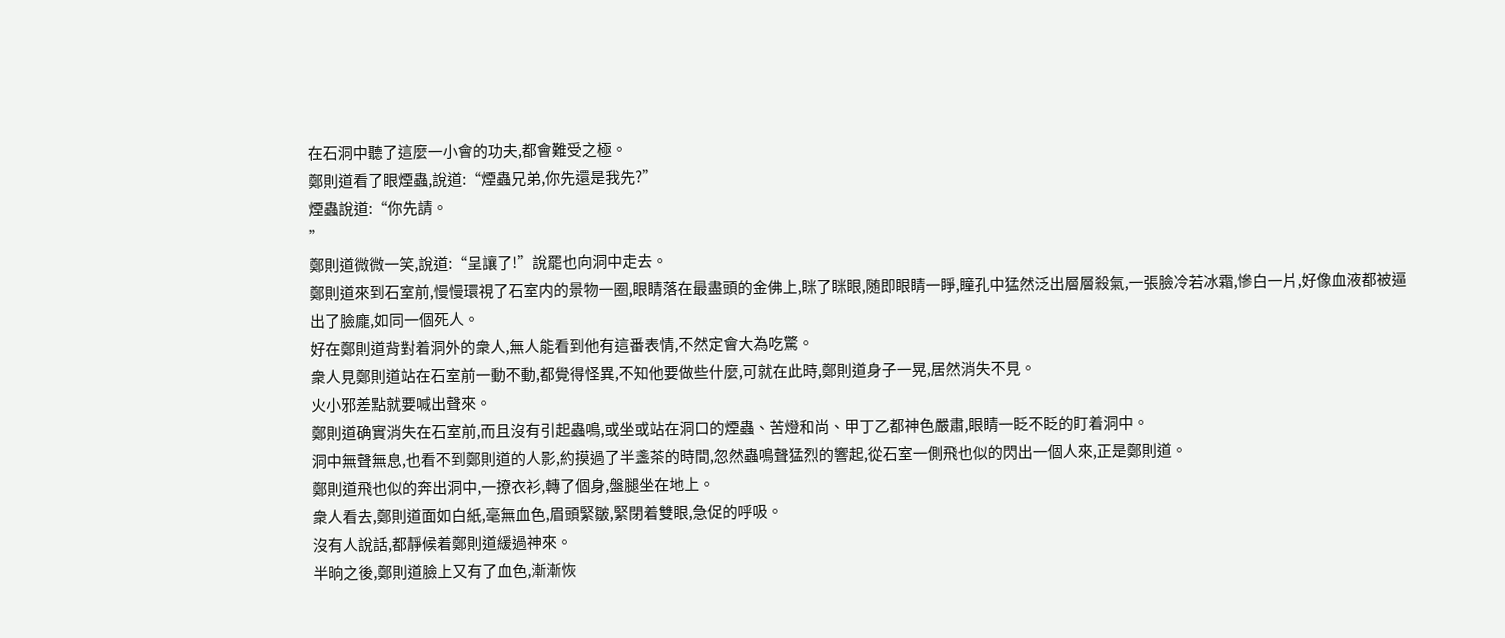在石洞中聽了這麼一小會的功夫,都會難受之極。
鄭則道看了眼煙蟲,說道:“煙蟲兄弟,你先還是我先?”
煙蟲說道:“你先請。
”
鄭則道微微一笑,說道:“呈讓了!”說罷也向洞中走去。
鄭則道來到石室前,慢慢環視了石室内的景物一圈,眼睛落在最盡頭的金佛上,眯了眯眼,随即眼睛一睜,瞳孔中猛然泛出層層殺氣,一張臉冷若冰霜,慘白一片,好像血液都被逼出了臉龐,如同一個死人。
好在鄭則道背對着洞外的衆人,無人能看到他有這番表情,不然定會大為吃驚。
衆人見鄭則道站在石室前一動不動,都覺得怪異,不知他要做些什麼,可就在此時,鄭則道身子一晃,居然消失不見。
火小邪差點就要喊出聲來。
鄭則道确實消失在石室前,而且沒有引起蟲鳴,或坐或站在洞口的煙蟲、苦燈和尚、甲丁乙都神色嚴肅,眼睛一眨不眨的盯着洞中。
洞中無聲無息,也看不到鄭則道的人影,約摸過了半盞茶的時間,忽然蟲鳴聲猛烈的響起,從石室一側飛也似的閃出一個人來,正是鄭則道。
鄭則道飛也似的奔出洞中,一撩衣衫,轉了個身,盤腿坐在地上。
衆人看去,鄭則道面如白紙,毫無血色,眉頭緊皺,緊閉着雙眼,急促的呼吸。
沒有人說話,都靜候着鄭則道緩過神來。
半晌之後,鄭則道臉上又有了血色,漸漸恢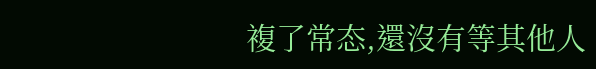複了常态,還沒有等其他人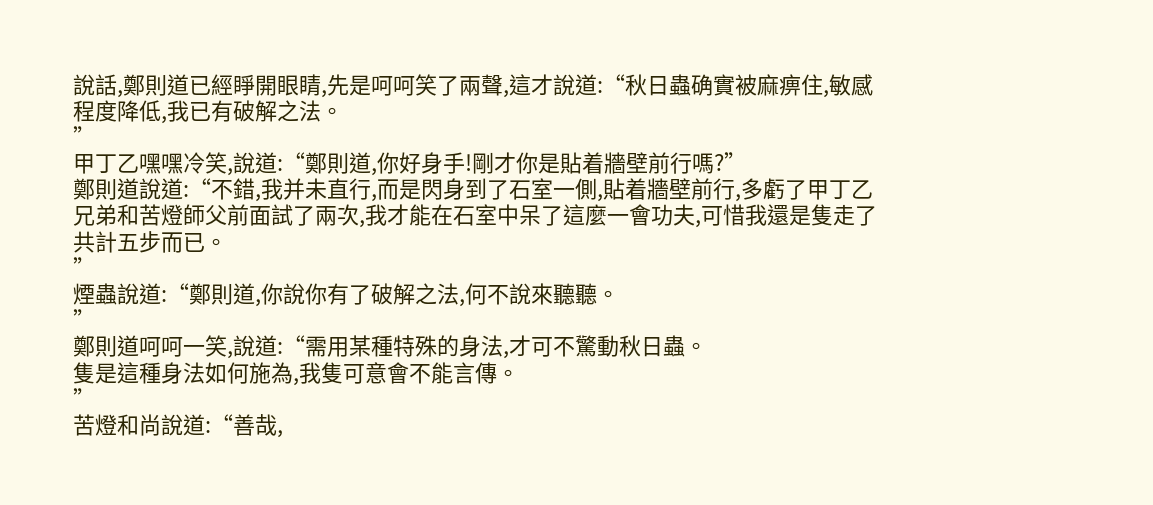說話,鄭則道已經睜開眼睛,先是呵呵笑了兩聲,這才說道:“秋日蟲确實被麻痹住,敏感程度降低,我已有破解之法。
”
甲丁乙嘿嘿冷笑,說道:“鄭則道,你好身手!剛才你是貼着牆壁前行嗎?”
鄭則道說道:“不錯,我并未直行,而是閃身到了石室一側,貼着牆壁前行,多虧了甲丁乙兄弟和苦燈師父前面試了兩次,我才能在石室中呆了這麼一會功夫,可惜我還是隻走了共計五步而已。
”
煙蟲說道:“鄭則道,你說你有了破解之法,何不說來聽聽。
”
鄭則道呵呵一笑,說道:“需用某種特殊的身法,才可不驚動秋日蟲。
隻是這種身法如何施為,我隻可意會不能言傳。
”
苦燈和尚說道:“善哉,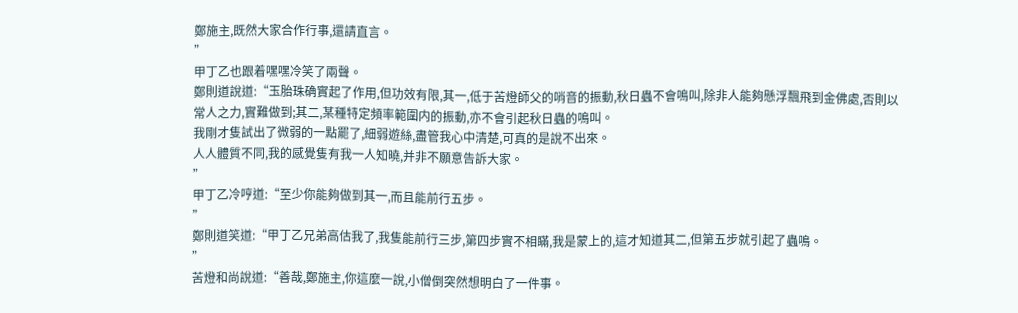鄭施主,既然大家合作行事,還請直言。
”
甲丁乙也跟着嘿嘿冷笑了兩聲。
鄭則道說道:“玉胎珠确實起了作用,但功效有限,其一,低于苦燈師父的哨音的振動,秋日蟲不會鳴叫,除非人能夠懸浮飄飛到金佛處,否則以常人之力,實難做到;其二,某種特定頻率範圍内的振動,亦不會引起秋日蟲的鳴叫。
我剛才隻試出了微弱的一點罷了,細弱遊絲,盡管我心中清楚,可真的是說不出來。
人人體質不同,我的感覺隻有我一人知曉,并非不願意告訴大家。
”
甲丁乙冷哼道:“至少你能夠做到其一,而且能前行五步。
”
鄭則道笑道:“甲丁乙兄弟高估我了,我隻能前行三步,第四步實不相瞞,我是蒙上的,這才知道其二,但第五步就引起了蟲鳴。
”
苦燈和尚說道:“善哉,鄭施主,你這麼一說,小僧倒突然想明白了一件事。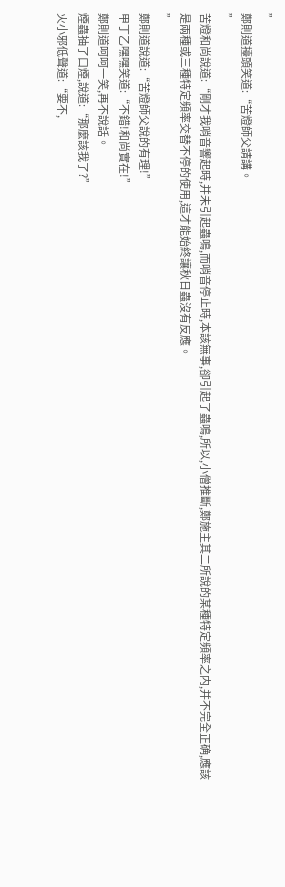”
鄭則道擡頭笑道:“苦燈師父請講。
”
苦燈和尚說道:“剛才我哨音響起時,并未引起蟲鳴,而哨音停止時,本該無事,卻引起了蟲鳴,所以,小僧推斷,鄭施主其二所說的某種特定頻率之内,并不完全正确,應該是兩種或三種特定頻率交替不停的使用,這才能始終讓秋日蟲沒有反應。
”
鄭則道說道:“苦燈師父說的有理!”
甲丁乙嘿嘿笑道:“不錯!和尚實在!”
鄭則道呵呵一笑,再不說話。
煙蟲抽了口煙,說道:“那麼該我了?”
火小邪低聲道:“要不,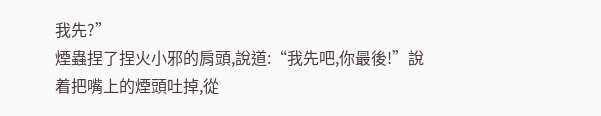我先?”
煙蟲捏了捏火小邪的肩頭,說道:“我先吧,你最後!”說着把嘴上的煙頭吐掉,從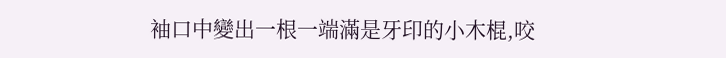袖口中變出一根一端滿是牙印的小木棍,咬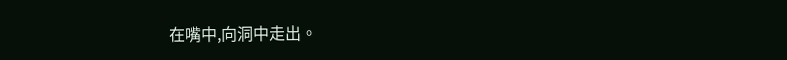在嘴中,向洞中走出。